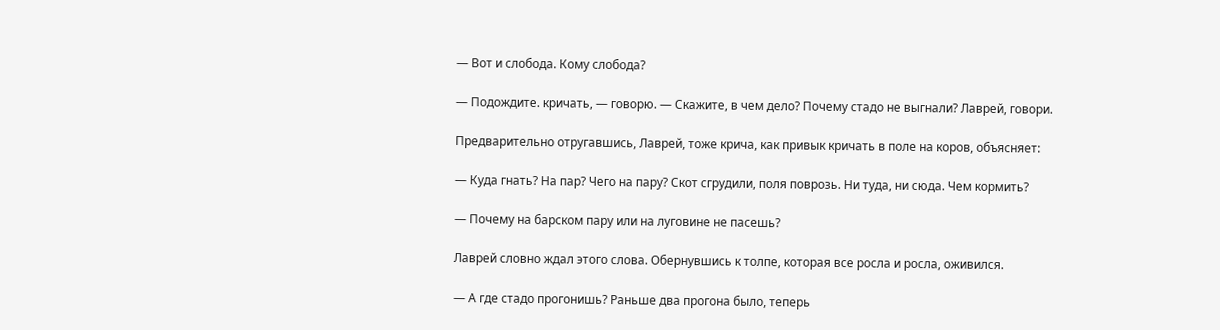— Вот и слобода. Кому слобода?

— Подождите. кричать, — говорю. — Скажите, в чем дело? Почему стадо не выгнали? Лаврей, говори.

Предварительно отругавшись, Лаврей, тоже крича, как привык кричать в поле на коров, объясняет:

— Куда гнать? На пар? Чего на пару? Скот сгрудили, поля поврозь. Ни туда, ни сюда. Чем кормить?

— Почему на барском пару или на луговине не пасешь?

Лаврей словно ждал этого слова. Обернувшись к толпе, которая все росла и росла, оживился.

— А где стадо прогонишь? Раньше два прогона было, теперь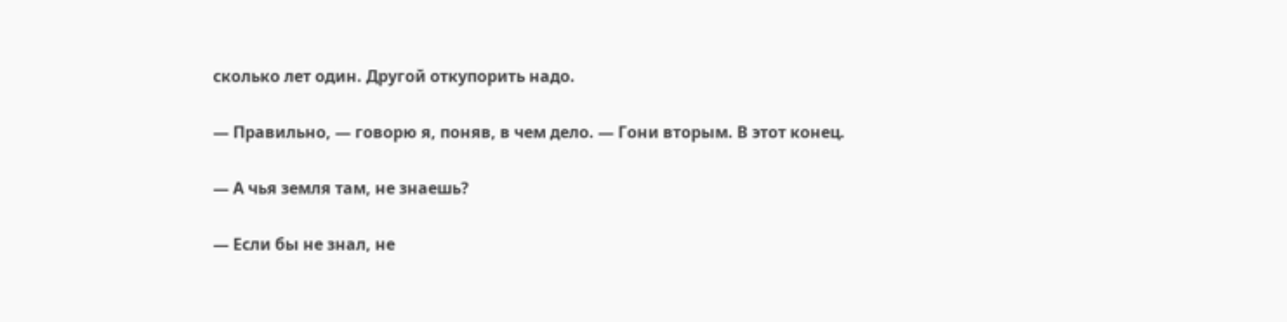сколько лет один. Другой откупорить надо.

— Правильно, — говорю я, поняв, в чем дело. — Гони вторым. В этот конец.

— А чья земля там, не знаешь?

— Если бы не знал, не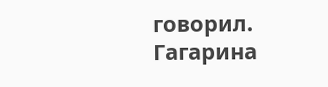говорил. Гагарина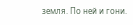земля. По ней и гони.